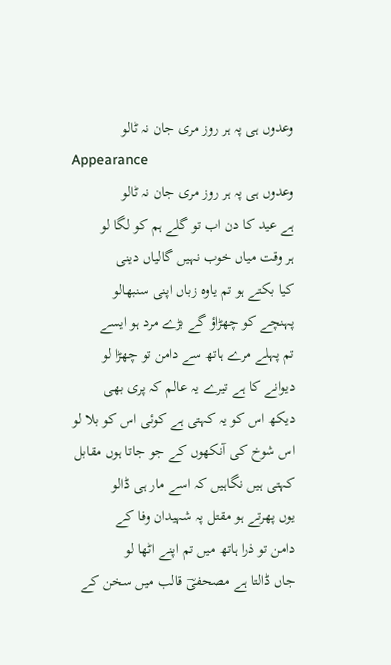وعدوں ہی پہ ہر روز مری جان نہ ٹالو
Appearance
وعدوں ہی پہ ہر روز مری جان نہ ٹالو
ہے عید کا دن اب تو گلے ہم کو لگا لو
ہر وقت میاں خوب نہیں گالیاں دینی
کیا بکتے ہو تم یاوہ زباں اپنی سنبھالو
پہنچے کو چھڑاؤ گے بڑے مرد ہو ایسے
تم پہلے مرے ہاتھ سے دامن تو چھڑا لو
دیوانے کا ہے تیرے یہ عالم کہ پری بھی
دیکھ اس کو یہ کہتی ہے کوئی اس کو بلا لو
اس شوخ کی آنکھوں کے جو جاتا ہوں مقابل
کہتی ہیں نگاہیں کہ اسے مار ہی ڈالو
یوں پھرتے ہو مقتل پہ شہیدان وفا کے
دامن تو ذرا ہاتھ میں تم اپنے اٹھا لو
جاں ڈالتا ہے مصحفیؔ قالب میں سخن کے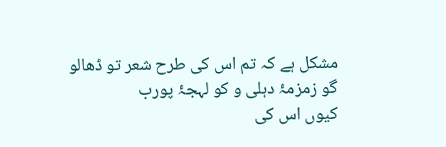مشکل ہے کہ تم اس کی طرح شعر تو ڈھالو
گو زمزمۂ دہلی و کو لہجۂ پورب
کیوں اس کی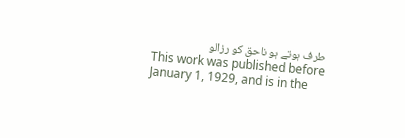طرف ہوتے ہو ناحق کو رزالو
This work was published before January 1, 1929, and is in the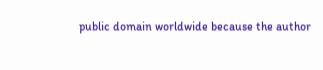public domain worldwide because the author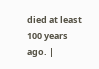died at least 100 years ago. |